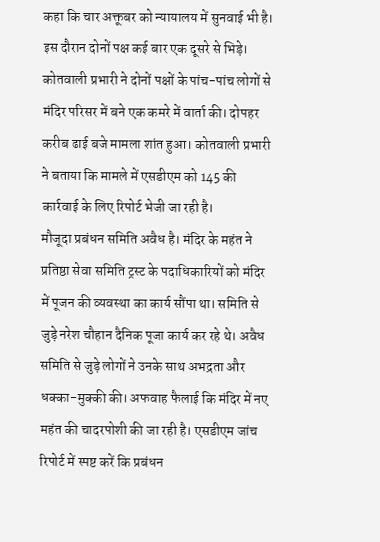कहा कि चार अक्तूबर को न्यायालय में सुनवाई भी है। इस दौरान दोनों पक्ष कई बार एक दूसरे से भिड़े। कोतवाली प्रभारी ने दोनों पक्षों के पांच-पांच लोगों से मंदिर परिसर में बने एक कमरे में वार्ता की। दोपहर करीब ढाई बजे मामला शांत हुआ। कोतवाली प्रभारी ने बताया कि मामले में एसडीएम को 145 की कार्रवाई के लिए रिपोर्ट भेजी जा रही है।
मौजूदा प्रबंधन समिति अवैध है। मंदिर के महंत ने प्रतिष्ठा सेवा समिति ट्रस्ट के पदाधिकारियों को मंदिर में पूजन की व्यवस्था का कार्य सौंपा था। समिति से जुड़े नरेश चौहान दैनिक पूजा कार्य कर रहे थे। अवैध समिति से जुड़े लोगों ने उनके साथ अभद्रता और धक्का-मुक्की की। अफवाह फैलाई कि मंदिर में नए महंत की चादरपोशी की जा रही है। एसडीएम जांच रिपोर्ट में स्पष्ट करें कि प्रबंधन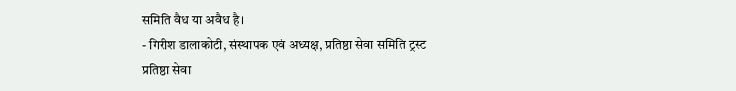समिति वैध या अवैध है।
- गिरीश डालाकोटी, संस्थापक एवं अध्यक्ष, प्रतिष्ठा सेवा समिति ट्रस्ट
प्रतिष्ठा सेवा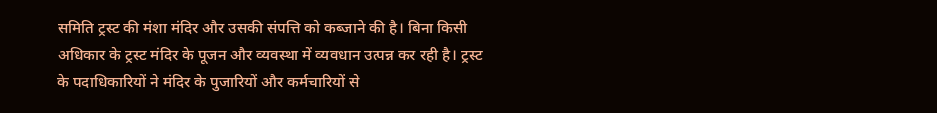समिति ट्रस्ट की मंशा मंदिर और उसकी संपत्ति को कब्जाने की है। बिना किसी अधिकार के ट्रस्ट मंदिर के पूजन और व्यवस्था में व्यवधान उत्पन्न कर रही है। ट्रस्ट के पदाधिकारियों ने मंदिर के पुजारियों और कर्मचारियों से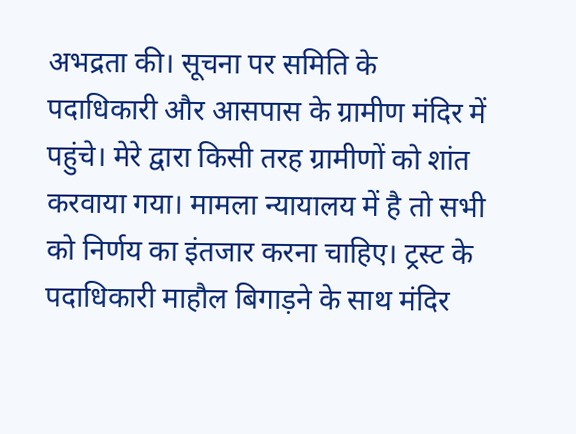अभद्रता की। सूचना पर समिति के पदाधिकारी और आसपास के ग्रामीण मंदिर में पहुंचे। मेरे द्वारा किसी तरह ग्रामीणों को शांत करवाया गया। मामला न्यायालय में है तो सभी को निर्णय का इंतजार करना चाहिए। ट्रस्ट के पदाधिकारी माहौल बिगाड़ने के साथ मंदिर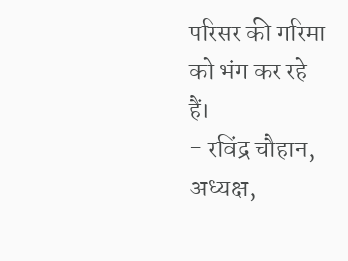परिसर की गरिमा को भंग कर रहे हैं।
- रविंद्र चौहान, अध्यक्ष,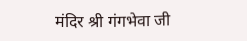मंदिर श्री गंगभेवा जी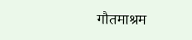गौतमाश्रम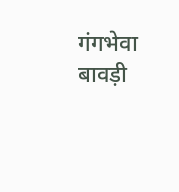गंगभेवा बावड़ी